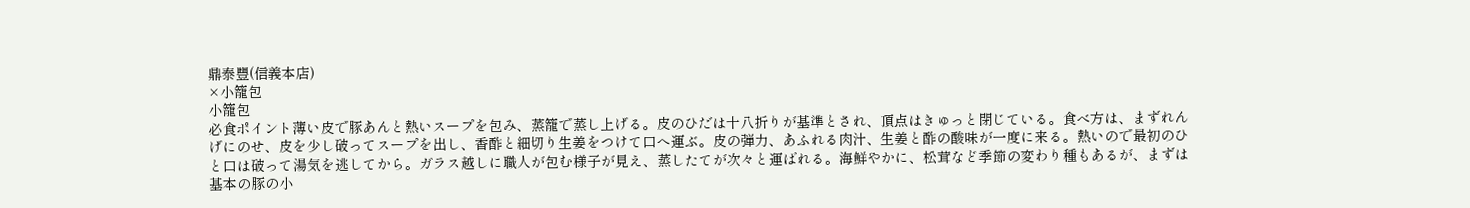鼎泰豐(信義本店)
×小籠包
小籠包
必食ポイント薄い皮で豚あんと熱いスープを包み、蒸籠で蒸し上げる。皮のひだは十八折りが基準とされ、頂点はきゅっと閉じている。食べ方は、まずれんげにのせ、皮を少し破ってスープを出し、香酢と細切り生姜をつけて口へ運ぶ。皮の弾力、あふれる肉汁、生姜と酢の酸味が一度に来る。熱いので最初のひと口は破って湯気を逃してから。ガラス越しに職人が包む様子が見え、蒸したてが次々と運ばれる。海鮮やかに、松茸など季節の変わり種もあるが、まずは基本の豚の小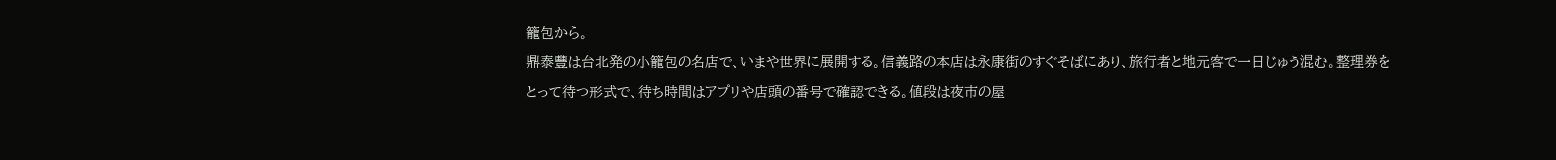籠包から。
鼎泰豐は台北発の小籠包の名店で、いまや世界に展開する。信義路の本店は永康街のすぐそばにあり、旅行者と地元客で一日じゅう混む。整理券をとって待つ形式で、待ち時間はアプリや店頭の番号で確認できる。値段は夜市の屋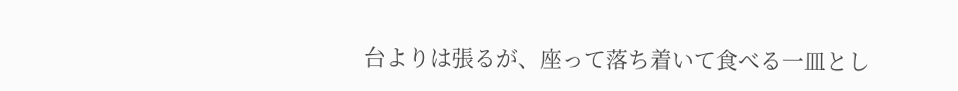台よりは張るが、座って落ち着いて食べる一皿とし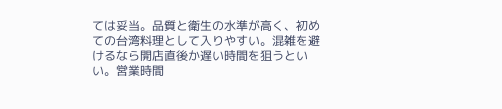ては妥当。品質と衛生の水準が高く、初めての台湾料理として入りやすい。混雑を避けるなら開店直後か遅い時間を狙うといい。営業時間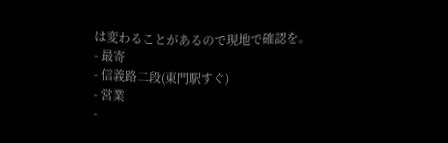は変わることがあるので現地で確認を。
- 最寄
- 信義路二段(東門駅すぐ)
- 営業
-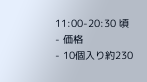11:00-20:30 頃
- 価格
- 10個入り約230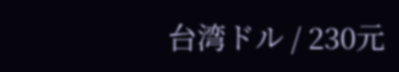台湾ドル / 230元